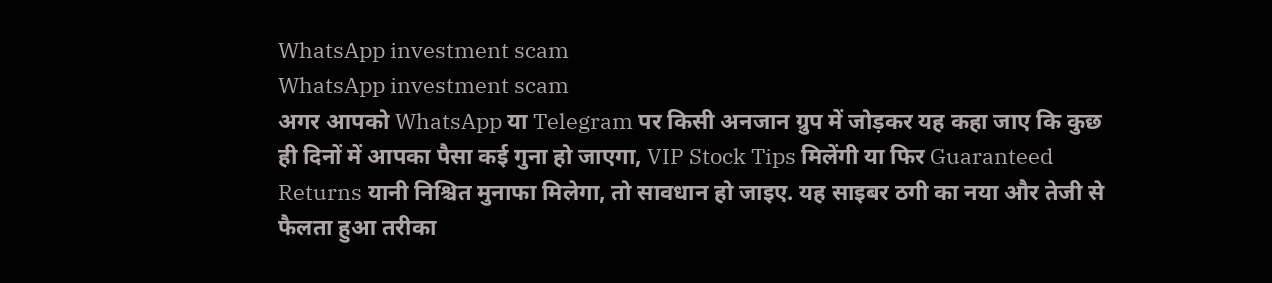WhatsApp investment scam
WhatsApp investment scam
अगर आपको WhatsApp या Telegram पर किसी अनजान ग्रुप में जोड़कर यह कहा जाए कि कुछ ही दिनों में आपका पैसा कई गुना हो जाएगा, VIP Stock Tips मिलेंगी या फिर Guaranteed Returns यानी निश्चित मुनाफा मिलेगा, तो सावधान हो जाइए. यह साइबर ठगी का नया और तेजी से फैलता हुआ तरीका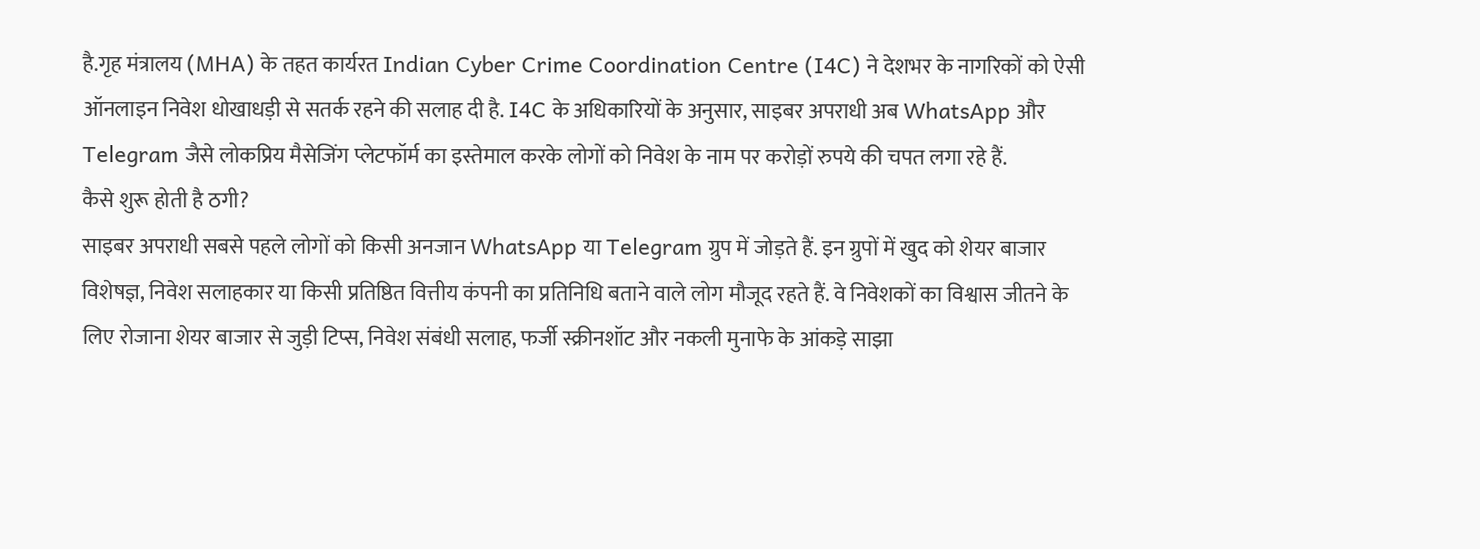है.गृह मंत्रालय (MHA) के तहत कार्यरत Indian Cyber Crime Coordination Centre (I4C) ने देशभर के नागरिकों को ऐसी ऑनलाइन निवेश धोखाधड़ी से सतर्क रहने की सलाह दी है. I4C के अधिकारियों के अनुसार, साइबर अपराधी अब WhatsApp और Telegram जैसे लोकप्रिय मैसेजिंग प्लेटफॉर्म का इस्तेमाल करके लोगों को निवेश के नाम पर करोड़ों रुपये की चपत लगा रहे हैं.
कैसे शुरू होती है ठगी?
साइबर अपराधी सबसे पहले लोगों को किसी अनजान WhatsApp या Telegram ग्रुप में जोड़ते हैं. इन ग्रुपों में खुद को शेयर बाजार विशेषज्ञ, निवेश सलाहकार या किसी प्रतिष्ठित वित्तीय कंपनी का प्रतिनिधि बताने वाले लोग मौजूद रहते हैं. वे निवेशकों का विश्वास जीतने के लिए रोजाना शेयर बाजार से जुड़ी टिप्स, निवेश संबंधी सलाह, फर्जी स्क्रीनशॉट और नकली मुनाफे के आंकड़े साझा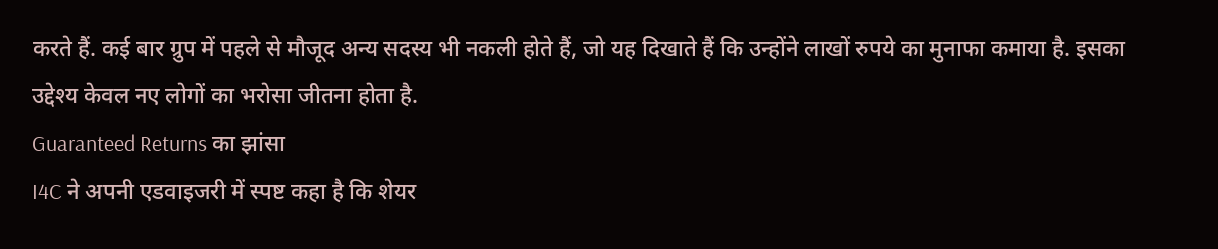करते हैं. कई बार ग्रुप में पहले से मौजूद अन्य सदस्य भी नकली होते हैं, जो यह दिखाते हैं कि उन्होंने लाखों रुपये का मुनाफा कमाया है. इसका उद्देश्य केवल नए लोगों का भरोसा जीतना होता है.
Guaranteed Returns का झांसा
I4C ने अपनी एडवाइजरी में स्पष्ट कहा है कि शेयर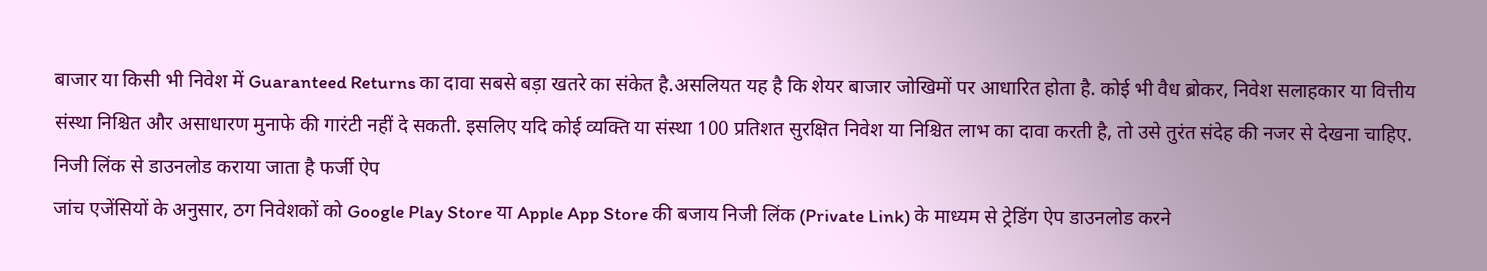बाजार या किसी भी निवेश में Guaranteed Returns का दावा सबसे बड़ा खतरे का संकेत है.असलियत यह है कि शेयर बाजार जोखिमों पर आधारित होता है. कोई भी वैध ब्रोकर, निवेश सलाहकार या वित्तीय संस्था निश्चित और असाधारण मुनाफे की गारंटी नहीं दे सकती. इसलिए यदि कोई व्यक्ति या संस्था 100 प्रतिशत सुरक्षित निवेश या निश्चित लाभ का दावा करती है, तो उसे तुरंत संदेह की नजर से देखना चाहिए.
निजी लिंक से डाउनलोड कराया जाता है फर्जी ऐप
जांच एजेंसियों के अनुसार, ठग निवेशकों को Google Play Store या Apple App Store की बजाय निजी लिंक (Private Link) के माध्यम से ट्रेडिंग ऐप डाउनलोड करने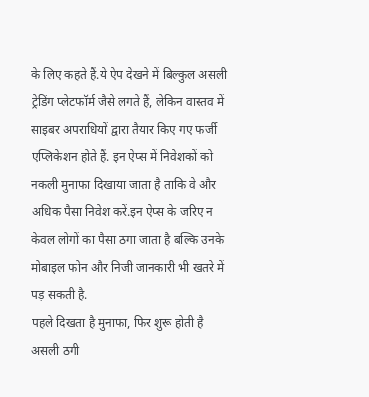के लिए कहते हैं.ये ऐप देखने में बिल्कुल असली ट्रेडिंग प्लेटफॉर्म जैसे लगते हैं, लेकिन वास्तव में साइबर अपराधियों द्वारा तैयार किए गए फर्जी एप्लिकेशन होते हैं. इन ऐप्स में निवेशकों को नकली मुनाफा दिखाया जाता है ताकि वे और अधिक पैसा निवेश करें.इन ऐप्स के जरिए न केवल लोगों का पैसा ठगा जाता है बल्कि उनके मोबाइल फोन और निजी जानकारी भी खतरे में पड़ सकती है.
पहले दिखता है मुनाफा, फिर शुरू होती है असली ठगी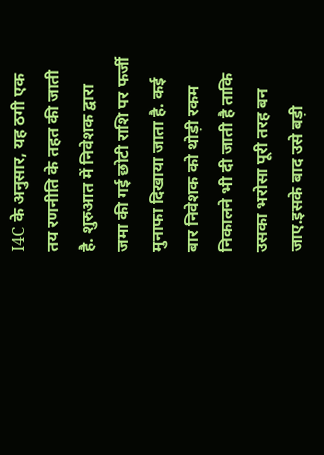I4C के अनुसार, यह ठगी एक तय रणनीति के तहत की जाती है. शुरुआत में निवेशक द्वारा जमा की गई छोटी राशि पर फर्जी मुनाफा दिखाया जाता है. कई बार निवेशक को थोड़ी रकम निकालने भी दी जाती है ताकि उसका भरोसा पूरी तरह बन जाए.इसके बाद उसे बड़ी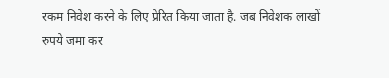रकम निवेश करने के लिए प्रेरित किया जाता है. जब निवेशक लाखों रुपये जमा कर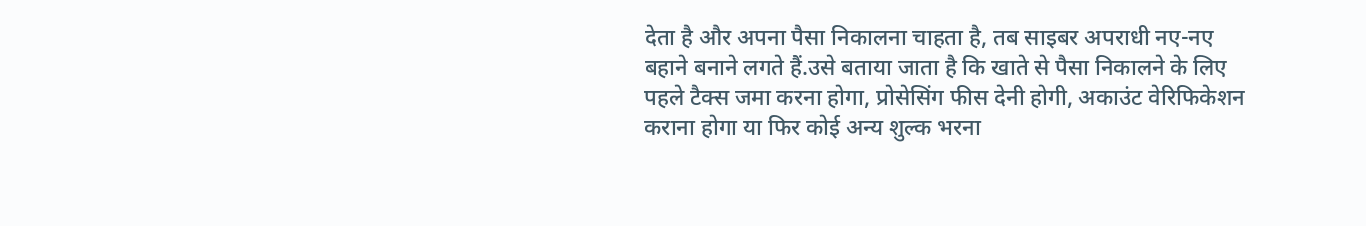देता है और अपना पैसा निकालना चाहता है, तब साइबर अपराधी नए-नए बहाने बनाने लगते हैं.उसे बताया जाता है कि खाते से पैसा निकालने के लिए पहले टैक्स जमा करना होगा, प्रोसेसिंग फीस देनी होगी, अकाउंट वेरिफिकेशन कराना होगा या फिर कोई अन्य शुल्क भरना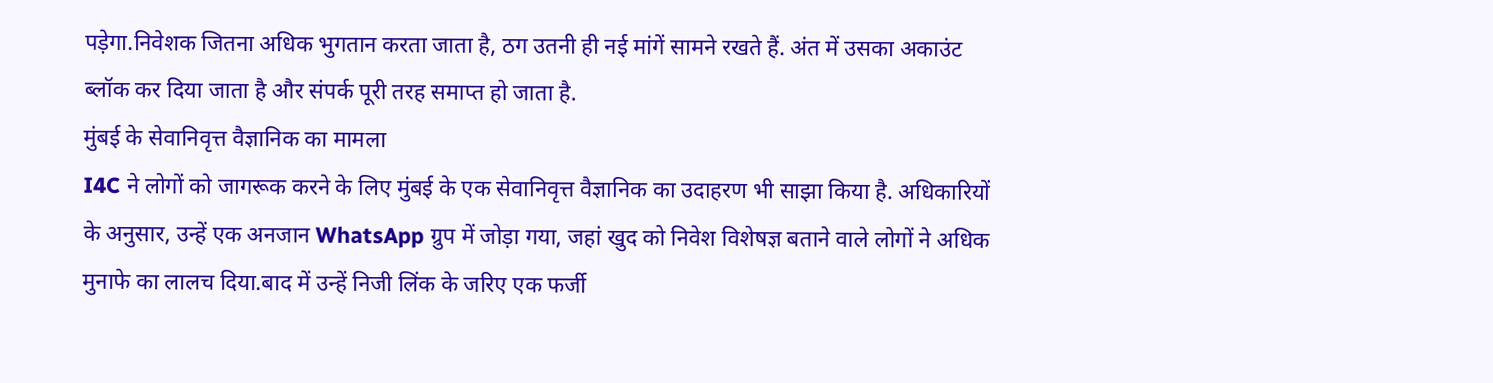पड़ेगा.निवेशक जितना अधिक भुगतान करता जाता है, ठग उतनी ही नई मांगें सामने रखते हैं. अंत में उसका अकाउंट ब्लॉक कर दिया जाता है और संपर्क पूरी तरह समाप्त हो जाता है.
मुंबई के सेवानिवृत्त वैज्ञानिक का मामला
I4C ने लोगों को जागरूक करने के लिए मुंबई के एक सेवानिवृत्त वैज्ञानिक का उदाहरण भी साझा किया है. अधिकारियों के अनुसार, उन्हें एक अनजान WhatsApp ग्रुप में जोड़ा गया, जहां खुद को निवेश विशेषज्ञ बताने वाले लोगों ने अधिक मुनाफे का लालच दिया.बाद में उन्हें निजी लिंक के जरिए एक फर्जी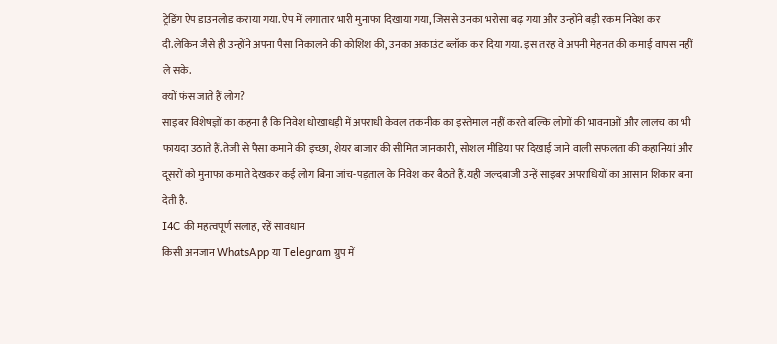ट्रेडिंग ऐप डाउनलोड कराया गया. ऐप में लगातार भारी मुनाफा दिखाया गया, जिससे उनका भरोसा बढ़ गया और उन्होंने बड़ी रकम निवेश कर दी.लेकिन जैसे ही उन्होंने अपना पैसा निकालने की कोशिश की, उनका अकाउंट ब्लॉक कर दिया गया. इस तरह वे अपनी मेहनत की कमाई वापस नहीं ले सके.
क्यों फंस जाते हैं लोग?
साइबर विशेषज्ञों का कहना है कि निवेश धोखाधड़ी में अपराधी केवल तकनीक का इस्तेमाल नहीं करते बल्कि लोगों की भावनाओं और लालच का भी फायदा उठाते हैं.तेजी से पैसा कमाने की इच्छा, शेयर बाजार की सीमित जानकारी, सोशल मीडिया पर दिखाई जाने वाली सफलता की कहानियां और दूसरों को मुनाफा कमाते देखकर कई लोग बिना जांच-पड़ताल के निवेश कर बैठते हैं.यही जल्दबाजी उन्हें साइबर अपराधियों का आसान शिकार बना देती है.
I4C की महत्वपूर्ण सलाह, रहें सावधान
किसी अनजान WhatsApp या Telegram ग्रुप में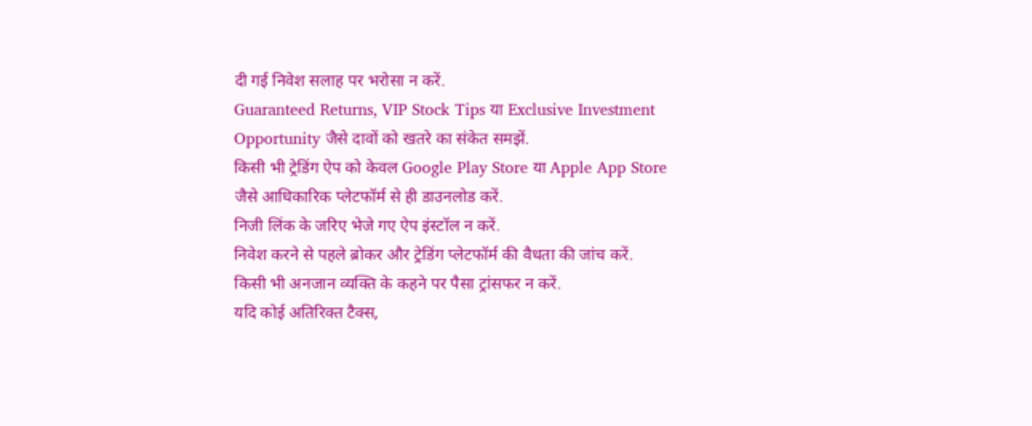दी गई निवेश सलाह पर भरोसा न करें.
Guaranteed Returns, VIP Stock Tips या Exclusive Investment Opportunity जैसे दावों को खतरे का संकेत समझें.
किसी भी ट्रेडिंग ऐप को केवल Google Play Store या Apple App Store जैसे आधिकारिक प्लेटफॉर्म से ही डाउनलोड करें.
निजी लिंक के जरिए भेजे गए ऐप इंस्टॉल न करें.
निवेश करने से पहले ब्रोकर और ट्रेडिंग प्लेटफॉर्म की वैधता की जांच करें.
किसी भी अनजान व्यक्ति के कहने पर पैसा ट्रांसफर न करें.
यदि कोई अतिरिक्त टैक्स,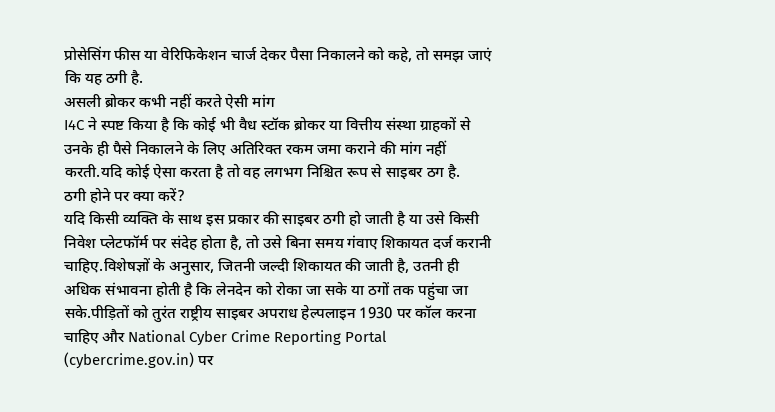प्रोसेसिंग फीस या वेरिफिकेशन चार्ज देकर पैसा निकालने को कहे, तो समझ जाएं कि यह ठगी है.
असली ब्रोकर कभी नहीं करते ऐसी मांग
I4C ने स्पष्ट किया है कि कोई भी वैध स्टॉक ब्रोकर या वित्तीय संस्था ग्राहकों से उनके ही पैसे निकालने के लिए अतिरिक्त रकम जमा कराने की मांग नहीं करती.यदि कोई ऐसा करता है तो वह लगभग निश्चित रूप से साइबर ठग है.
ठगी होने पर क्या करें?
यदि किसी व्यक्ति के साथ इस प्रकार की साइबर ठगी हो जाती है या उसे किसी निवेश प्लेटफॉर्म पर संदेह होता है, तो उसे बिना समय गंवाए शिकायत दर्ज करानी चाहिए.विशेषज्ञों के अनुसार, जितनी जल्दी शिकायत की जाती है, उतनी ही अधिक संभावना होती है कि लेनदेन को रोका जा सके या ठगों तक पहुंचा जा सके.पीड़ितों को तुरंत राष्ट्रीय साइबर अपराध हेल्पलाइन 1930 पर कॉल करना चाहिए और National Cyber Crime Reporting Portal (cybercrime.gov.in) पर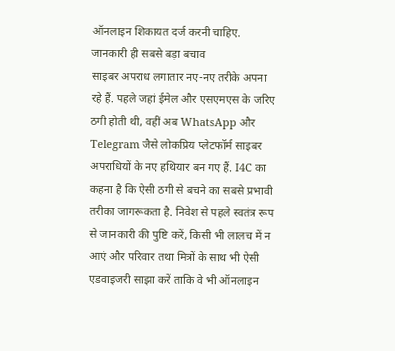ऑनलाइन शिकायत दर्ज करनी चाहिए.
जानकारी ही सबसे बड़ा बचाव
साइबर अपराध लगातार नए-नए तरीके अपना रहे हैं. पहले जहां ईमेल और एसएमएस के जरिए ठगी होती थी, वहीं अब WhatsApp और Telegram जैसे लोकप्रिय प्लेटफॉर्म साइबर अपराधियों के नए हथियार बन गए हैं. I4C का कहना है कि ऐसी ठगी से बचने का सबसे प्रभावी तरीका जागरूकता है. निवेश से पहले स्वतंत्र रूप से जानकारी की पुष्टि करें, किसी भी लालच में न आएं और परिवार तथा मित्रों के साथ भी ऐसी एडवाइजरी साझा करें ताकि वे भी ऑनलाइन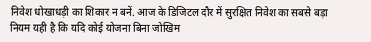निवेश धोखाधड़ी का शिकार न बनें. आज के डिजिटल दौर में सुरक्षित निवेश का सबसे बड़ा नियम यही है कि यदि कोई योजना बिना जोखिम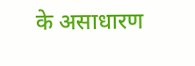के असाधारण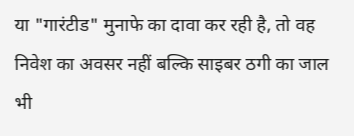या "गारंटीड" मुनाफे का दावा कर रही है, तो वह निवेश का अवसर नहीं बल्कि साइबर ठगी का जाल भी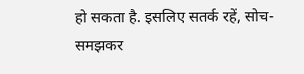हो सकता है. इसलिए सतर्क रहें, सोच-समझकर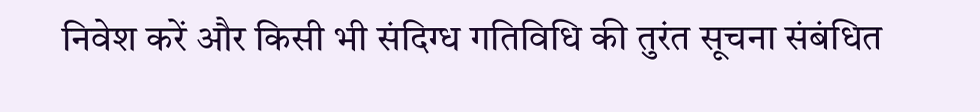निवेश करें और किसी भी संदिग्ध गतिविधि की तुरंत सूचना संबंधित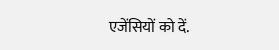एजेंसियों को दें.